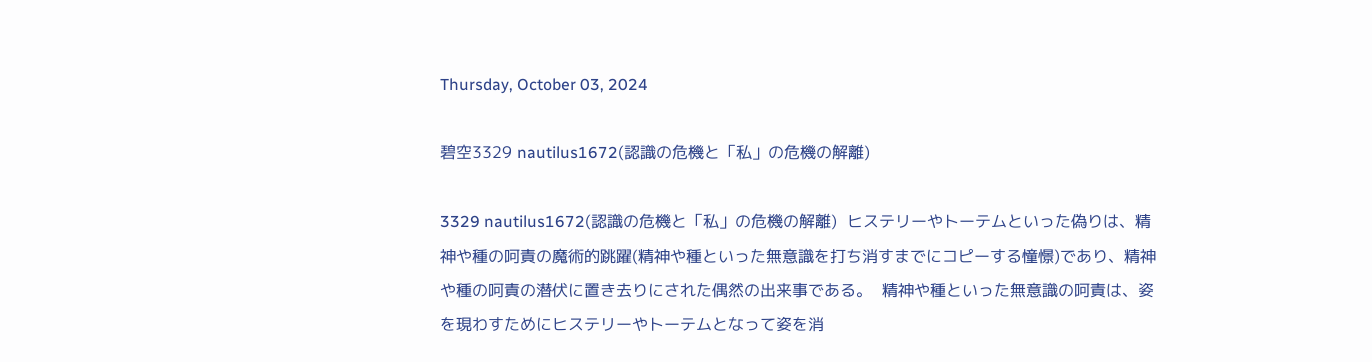Thursday, October 03, 2024

碧空3329 nautilus1672(認識の危機と「私」の危機の解離)

3329 nautilus1672(認識の危機と「私」の危機の解離)  ヒステリーやトーテムといった偽りは、精神や種の呵責の魔術的跳躍(精神や種といった無意識を打ち消すまでにコピーする憧憬)であり、精神や種の呵責の潜伏に置き去りにされた偶然の出来事である。  精神や種といった無意識の呵責は、姿を現わすためにヒステリーやトーテムとなって姿を消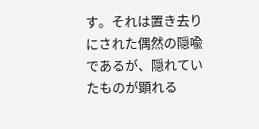す。それは置き去りにされた偶然の隠喩であるが、隠れていたものが顕れる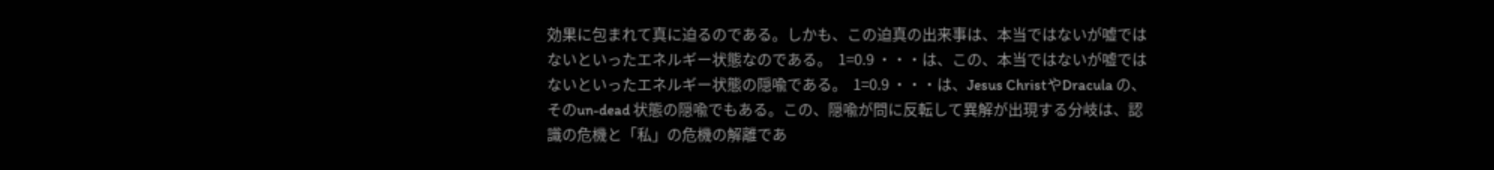効果に包まれて真に迫るのである。しかも、この迫真の出来事は、本当ではないが嘘ではないといったエネルギー状態なのである。  1=0.9 ・・・は、この、本当ではないが嘘ではないといったエネルギー状態の隠喩である。  1=0.9 ・・・は、Jesus ChristやDracula の、そのun-dead 状態の隠喩でもある。この、隠喩が問に反転して異解が出現する分岐は、認識の危機と「私」の危機の解離であ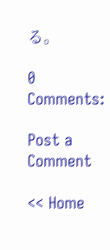る。

0 Comments:

Post a Comment

<< Home